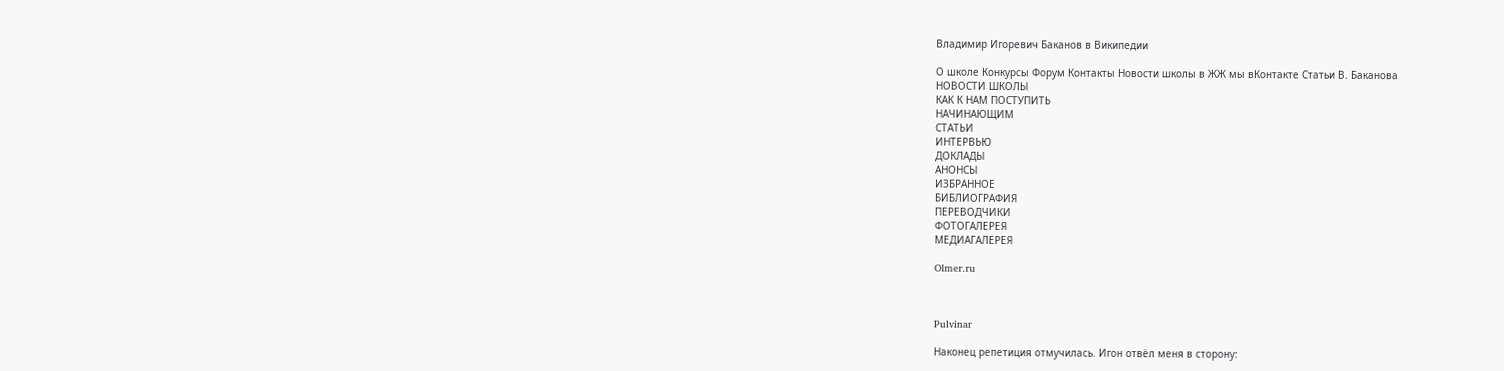Владимир Игоревич Баканов в Википедии

О школе Конкурсы Форум Контакты Новости школы в ЖЖ мы вКонтакте Статьи В. Баканова
НОВОСТИ ШКОЛЫ
КАК К НАМ ПОСТУПИТЬ
НАЧИНАЮЩИМ
СТАТЬИ
ИНТЕРВЬЮ
ДОКЛАДЫ
АНОНСЫ
ИЗБРАННОЕ
БИБЛИОГРАФИЯ
ПЕРЕВОДЧИКИ
ФОТОГАЛЕРЕЯ
МЕДИАГАЛЕРЕЯ

Olmer.ru



Pulvinar

Наконец репетиция отмучилась. Игон отвёл меня в сторону: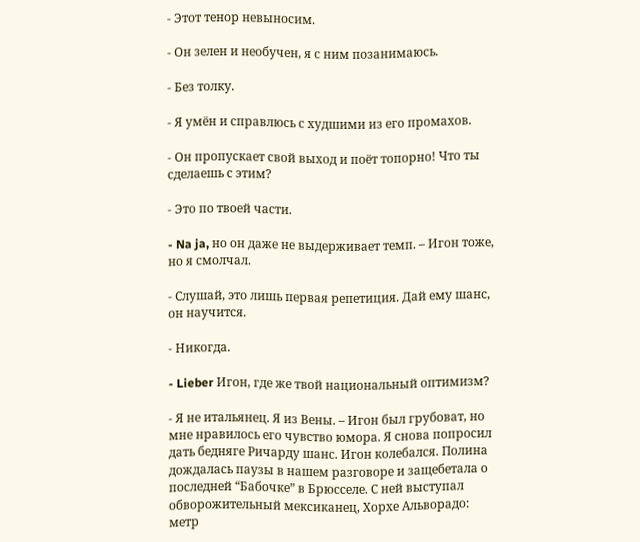- Этот тенор невыносим.

- Он зелен и необучен, я с ним позанимаюсь.

- Без толку.

- Я умён и справлюсь с худшими из его промахов.

- Он пропускает свой выход и поёт топорно! Что ты сделаешь с этим?

- Это по твоей части.

- Na ja, но он даже не выдерживает темп. – Игон тоже, но я смолчал.

- Слушай, это лишь первая репетиция. Дай ему шанс, он научится.

- Никогда.

- Lieber Игон, где же твой национальный оптимизм?

- Я не итальянец. Я из Вены. – Игон был грубоват, но мне нравилось его чувство юмора. Я снова попросил дать бедняге Ричарду шанс. Игон колебался. Полина дождалась паузы в нашем разговоре и защебетала о последней “Бабочке” в Брюсселе. С ней выступал обворожительный мексиканец, Хорхе Альворадо: метр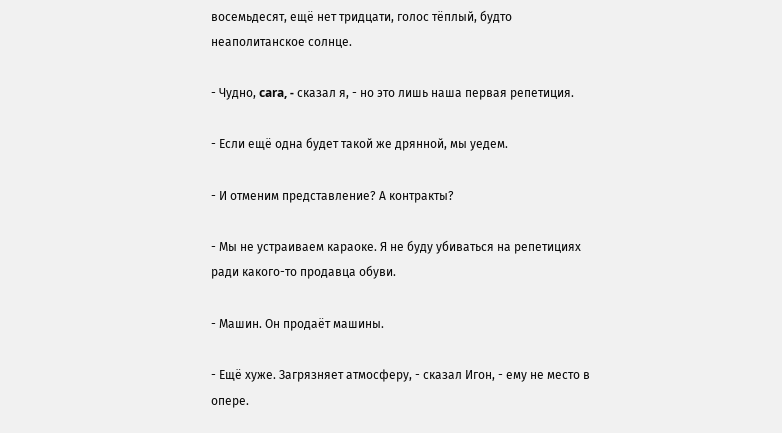восемьдесят, ещё нет тридцати, голос тёплый, будто неаполитанское солнце.

- Чудно, cara, - сказал я, - но это лишь наша первая репетиция.

- Если ещё одна будет такой же дрянной, мы уедем.

- И отменим представление? А контракты?

- Мы не устраиваем караоке. Я не буду убиваться на репетициях ради какого-то продавца обуви.

- Машин. Он продаёт машины.

- Ещё хуже. Загрязняет атмосферу, - сказал Игон, - ему не место в опере.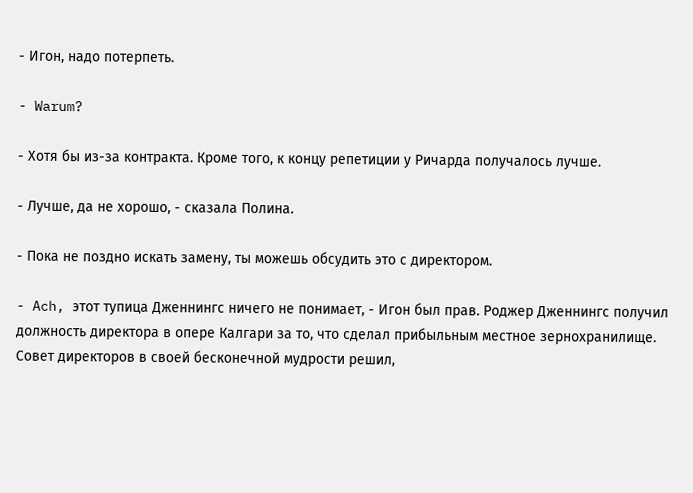- Игон, надо потерпеть.

- Warum?

- Хотя бы из-за контракта. Кроме того, к концу репетиции у Ричарда получалось лучше.

- Лучше, да не хорошо, - сказала Полина.

- Пока не поздно искать замену, ты можешь обсудить это с директором.

- Ach, этот тупица Дженнингс ничего не понимает, - Игон был прав. Роджер Дженнингс получил должность директора в опере Калгари за то, что сделал прибыльным местное зернохранилище. Совет директоров в своей бесконечной мудрости решил,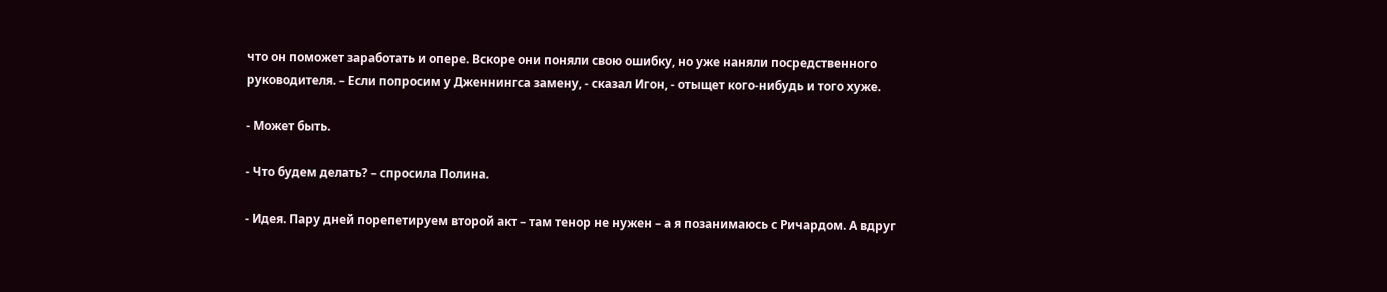что он поможет заработать и опере. Вскоре они поняли свою ошибку, но уже наняли посредственного руководителя. – Если попросим у Дженнингса замену, - сказал Игон, - отыщет кого-нибудь и того хуже.

- Может быть.

- Что будем делать? – спросила Полина.

- Идея. Пару дней порепетируем второй акт – там тенор не нужен – а я позанимаюсь с Ричардом. А вдруг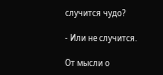случится чудо?

- Или не случится.

От мысли о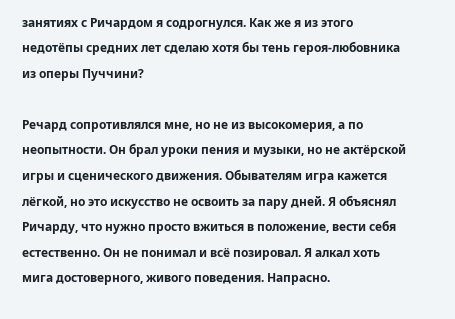занятиях с Ричардом я содрогнулся. Как же я из этого недотёпы средних лет сделаю хотя бы тень героя-любовника из оперы Пуччини?

Речард сопротивлялся мне, но не из высокомерия, а по неопытности. Он брал уроки пения и музыки, но не актёрской игры и сценического движения. Обывателям игра кажется лёгкой, но это искусство не освоить за пару дней. Я объяснял Ричарду, что нужно просто вжиться в положение, вести себя естественно. Он не понимал и всё позировал. Я алкал хоть мига достоверного, живого поведения. Напрасно.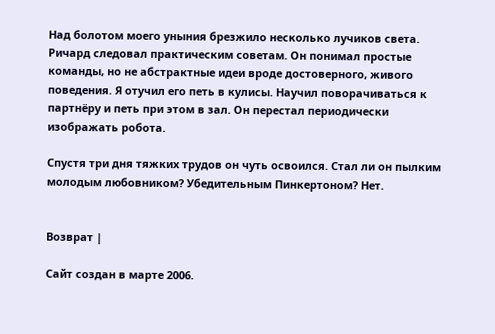Над болотом моего уныния брезжило несколько лучиков света. Ричард следовал практическим советам. Он понимал простые команды, но не абстрактные идеи вроде достоверного, живого поведения. Я отучил его петь в кулисы. Научил поворачиваться к партнёру и петь при этом в зал. Он перестал периодически изображать робота.

Спустя три дня тяжких трудов он чуть освоился. Стал ли он пылким молодым любовником? Убедительным Пинкертоном? Нет.


Возврат |

Сайт создан в марте 2006.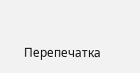Перепечатка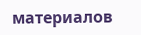материалов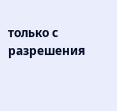только с разрешения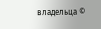владельца ©